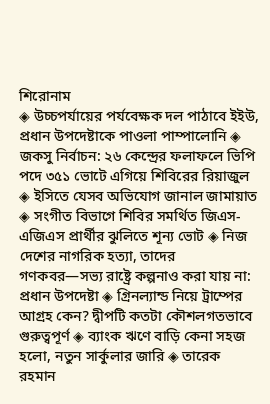শিরোনাম
◈ উচ্চপর্যায়ের পর্যবেক্ষক দল পাঠাবে ইইউ, প্রধান উপদেষ্টাকে পাওলা পাম্পালোনি ◈ জকসু নির্বাচন: ২৬ কেন্দ্রের ফলাফলে ভিপি পদে ৩৫১ ভোটে এগিয়ে শিবিরের রিয়াজুল ◈ ইসিতে যেসব অভিযোগ জানাল জামায়াত ◈ সংগীত বিভাগে শিবির সমর্থিত জিএস-এজিএস প্রার্থীর ঝুলিতে শূন্য ভোট ◈ নিজ দেশের নাগরিক হত্যা, তাদের গণকবর—সভ্য রাষ্ট্রে কল্পনাও করা যায় না: প্রধান উপদেষ্টা ◈ গ্রিনল্যান্ড নিয়ে ট্রাম্পের আগ্রহ কেন? দ্বীপটি কতটা কৌশলগতভাবে গুরুত্বপূর্ণ ◈ ব্যাংক ঋণে বাড়ি কেনা সহজ হলো, নতুন সার্কুলার জারি ◈ তারেক রহমান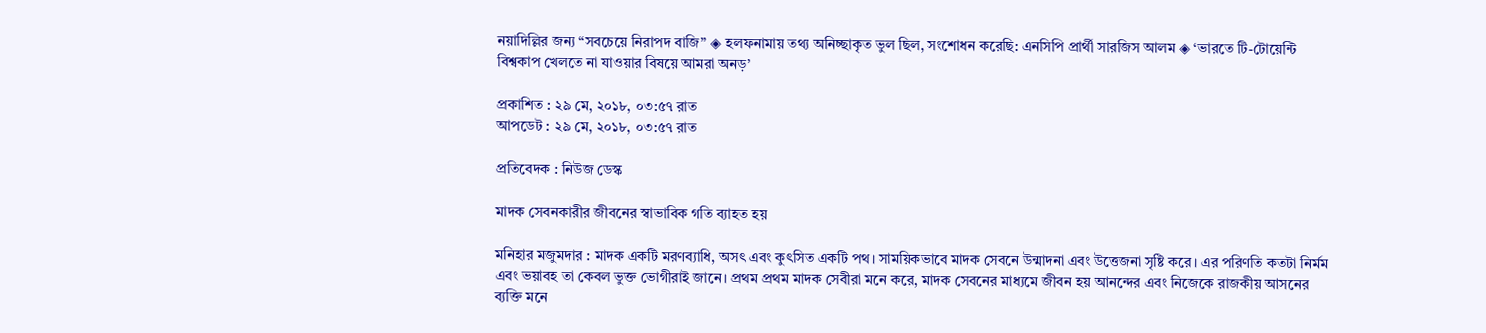নয়াদিল্লির জন্য “সবচেয়ে নিরাপদ বাজি” ◈ হলফনামায় তথ্য অনিচ্ছাকৃত ভুল ছিল, সংশোধন করেছি: এনসিপি প্রার্থী সারজিস আলম ◈ ‘ভারতে টি-টোয়েন্টি বিশ্বকাপ খেলতে না যাওয়ার বিষয়ে আমরা অনড়’

প্রকাশিত : ২৯ মে, ২০১৮, ০৩:৫৭ রাত
আপডেট : ২৯ মে, ২০১৮, ০৩:৫৭ রাত

প্রতিবেদক : নিউজ ডেস্ক

মাদক সেবনকারীর জীবনের স্বাভাবিক গতি ব্যাহত হয়

মনিহার মজুমদার : মাদক একটি মরণব্যাধি, অসৎ এবং কুৎসিত একটি পথ। সাময়িকভাবে মাদক সেবনে উন্মাদনা এবং উত্তেজনা সৃষ্টি করে। এর পরিণতি কতটা নির্মম এবং ভয়াবহ তা কেবল ভুক্ত ভোগীরাই জানে। প্রথম প্রথম মাদক সেবীরা মনে করে, মাদক সেবনের মাধ্যমে জীবন হয় আনন্দের এবং নিজেকে রাজকীয় আসনের ব্যক্তি মনে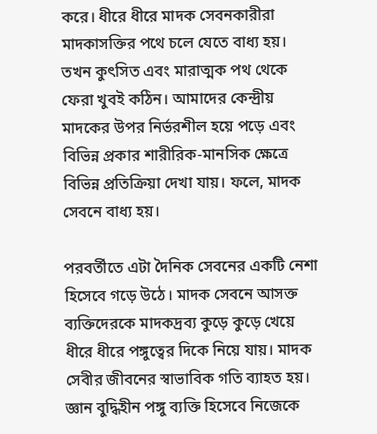করে। ধীরে ধীরে মাদক সেবনকারীরা মাদকাসক্তির পথে চলে যেতে বাধ্য হয়। তখন কুৎসিত এবং মারাত্মক পথ থেকে ফেরা খুবই কঠিন। আমাদের কেন্দ্রীয় মাদকের উপর নির্ভরশীল হয়ে পড়ে এবং বিভিন্ন প্রকার শারীরিক-মানসিক ক্ষেত্রে বিভিন্ন প্রতিক্রিয়া দেখা যায়। ফলে, মাদক সেবনে বাধ্য হয়।

পরবর্তীতে এটা দৈনিক সেবনের একটি নেশা হিসেবে গড়ে উঠে। মাদক সেবনে আসক্ত ব্যক্তিদেরকে মাদকদ্রব্য কুড়ে কুড়ে খেয়ে ধীরে ধীরে পঙ্গুত্বের দিকে নিয়ে যায়। মাদক সেবীর জীবনের স্বাভাবিক গতি ব্যাহত হয়। জ্ঞান বুদ্ধিহীন পঙ্গু ব্যক্তি হিসেবে নিজেকে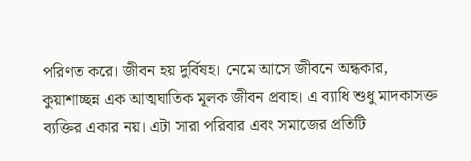পরিণত করে। জীবন হয় দুর্বিষহ। নেমে আসে জীবনে অন্ধকার, কুয়াশাচ্ছন্ন এক আত্মঘাতিক মূলক জীবন প্রবাহ। এ ব্যাধি শুধু মাদকাসক্ত ব্যক্তির একার নয়। এটা সারা পরিবার এবং সমাজের প্রতিটি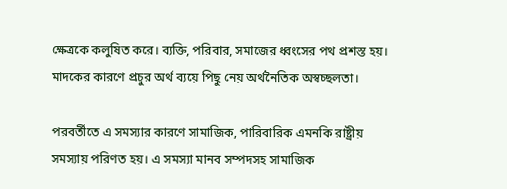ক্ষেত্রকে কলুষিত করে। ব্যক্তি, পরিবার, সমাজের ধ্বংসের পথ প্রশস্ত হয়। মাদকের কারণে প্রচুর অর্থ ব্যয়ে পিছু নেয় অর্থনৈতিক অস্বচ্ছলতা।

পরবর্তীতে এ সমস্যার কারণে সামাজিক, পারিবারিক এমনকি রাষ্ট্রীয় সমস্যায় পরিণত হয়। এ সমস্যা মানব সম্পদসহ সামাজিক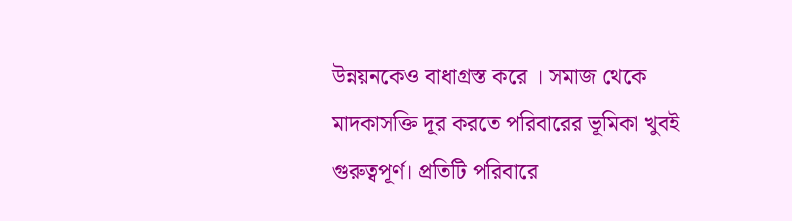উন্নয়নকেও বাধাগ্রস্ত করে । সমাজ থেকে মাদকাসক্তি দূর করতে পরিবারের ভূমিকা খুবই গুরুত্বপূর্ণ। প্রতিটি পরিবারে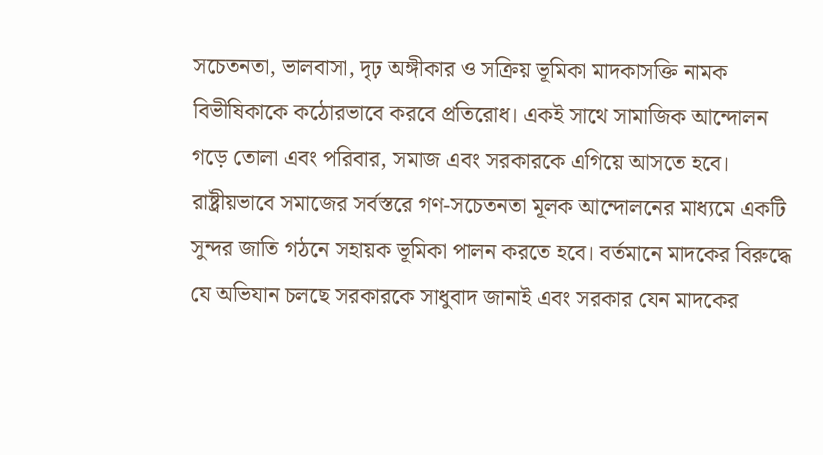সচেতনতা, ভালবাসা, দৃঢ় অঙ্গীকার ও সক্রিয় ভূমিকা মাদকাসক্তি নামক বিভীষিকাকে কঠোরভাবে করবে প্রতিরোধ। একই সাথে সামাজিক আন্দোলন গড়ে তোলা এবং পরিবার, সমাজ এবং সরকারকে এগিয়ে আসতে হবে। রাষ্ট্রীয়ভাবে সমাজের সর্বস্তরে গণ-সচেতনতা মূলক আন্দোলনের মাধ্যমে একটি সুন্দর জাতি গঠনে সহায়ক ভূমিকা পালন করতে হবে। বর্তমানে মাদকের বিরুদ্ধে যে অভিযান চলছে সরকারকে সাধুবাদ জানাই এবং সরকার যেন মাদকের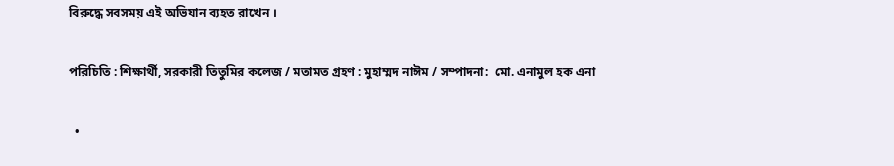বিরুদ্ধে সবসময় এই অভিযান ব্যহত রাখেন ।

পরিচিতি : শিক্ষার্থী, সরকারী তিতুমির কলেজ / মতামত গ্রহণ : মুহাম্মদ নাঈম / সম্পাদনা:  মো. এনামুল হক এনা

  •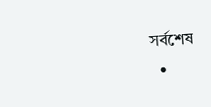সর্বশেষ
  •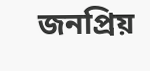জনপ্রিয়